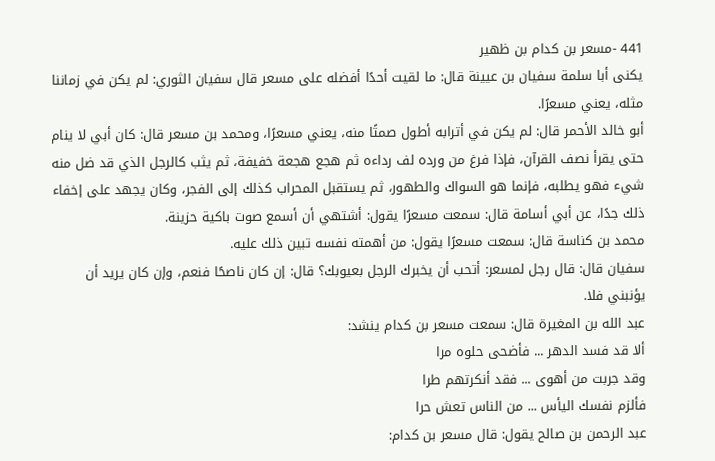441 -مسعر بن كدام بن ظهير
يكنى أبا سلمة سفيان بن عيينة قال: ما لقيت أحدًا أفضله على مسعر قال سفيان الثوري: لم يكن في زماننا مثله، يعني مسعرًا.
أبو خالد الأحمر قال: لم يكن في أترابه أطول صمتًا منه، يعني مسعرًا، ومحمد بن مسعر قال: كان أبي لا ينام حتى يقرأ نصف القرآن، فإذا فرغ من ورده لف رداءه ثم هجع هجعة خفيفة، ثم يثب كالرجل الذي قد ضل منه شيء فهو يطلبه، فإنما هو السواك والطهور، ثم يستقبل المحراب كذلك إلى الفجر، وكان يجهد على إخفاء ذلك جدًا، عن أبي أسامة قال: سمعت مسعرًا يقول: أشتهي أن أسمع صوت باكية حزينة.
محمد بن كناسة قال: سمعت مسعرًا يقول: من أهمته نفسه تبين ذلك عليه.
سفيان قال: قال رجل لمسعر: أتحب أن يخبرك الرجل بعيوبك؟ قال: إن كان ناصحًا فنعم، وإن كان يريد أن يؤنبني فلا.
عبد الله بن المغيرة قال: سمعت مسعر بن كدام ينشد:
ألا قد فسد الدهر ... فأضحى حلوه مرا
وقد جربت من أهوى ... فقد أنكرتهم طرا
فألزم نفسك اليأس ... من الناس تعش حرا
عبد الرحمن بن صالح يقول: قال مسعر بن كدام: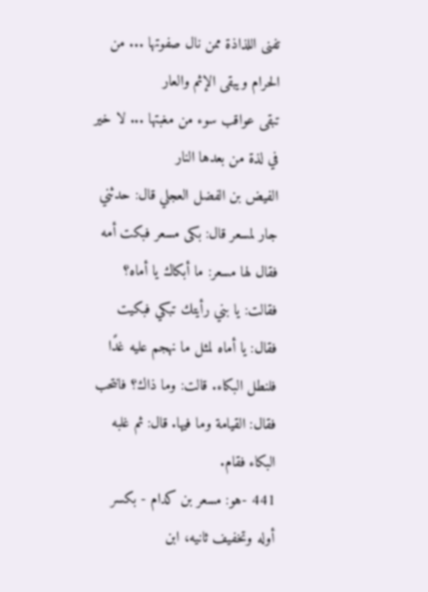تفنى اللذاذة ممن نال صفوتها ... من الحرام ويبقى الإثم والعار
تبقى عواقب سوء من مغبتها ... لا خير في لذة من بعدها النار
الفيض بن الفضل العجلي قال: حدثني جار لمسعر قال: بكى مسعر فبكت أمه فقال لها مسعر: ما أبكاك يا أماه؟ فقالت: يا بني رأيتك تبكي فبكيت فقال: يا أماه لمثل ما نهجم عليه غدًا فلنطل البكاء. قالت: وما ذاك؟ فانتحب فقال: القيامة وما فيها. قال: ثم غلبه البكاء فقام.
441 -هو: مسعر بن كدام - بكسر أوله وتخفيف ثانيه، ابن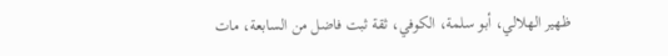ظهير الهلالي، أبو سلمة، الكوفي، ثقة ثبت فاضل من السابعة، مات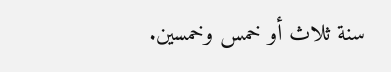سنة ثلاث أو خمس وخمسين.